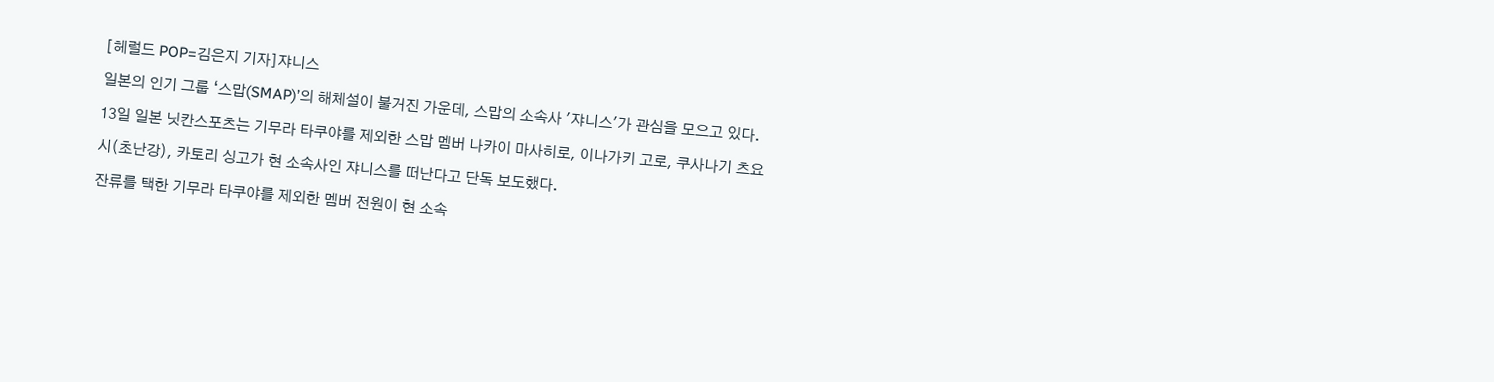[헤럴드 POP=김은지 기자]쟈니스
일본의 인기 그룹 ‘스맙(SMAP)’의 해체설이 불거진 가운데, 스맙의 소속사 '쟈니스'가 관심을 모으고 있다.
13일 일본 닛칸스포츠는 기무라 타쿠야를 제외한 스맙 멤버 나카이 마사히로, 이나가키 고로, 쿠사나기 츠요시(초난강), 카토리 싱고가 현 소속사인 쟈니스를 떠난다고 단독 보도했다.
잔류를 택한 기무라 타쿠야를 제외한 멤버 전원이 현 소속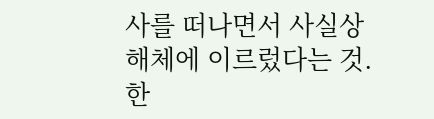사를 떠나면서 사실상 해체에 이르렀다는 것.
한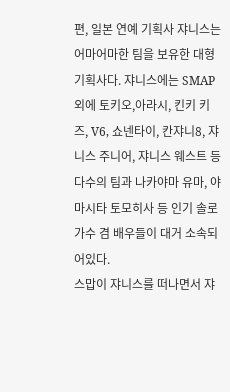편, 일본 연예 기획사 쟈니스는 어마어마한 팀을 보유한 대형 기획사다. 쟈니스에는 SMAP 외에 토키오,아라시, 킨키 키즈, V6, 쇼넨타이, 칸쟈니8, 쟈니스 주니어, 쟈니스 웨스트 등 다수의 팀과 나카야마 유마, 야마시타 토모히사 등 인기 솔로가수 겸 배우들이 대거 소속되어있다.
스맙이 쟈니스를 떠나면서 쟈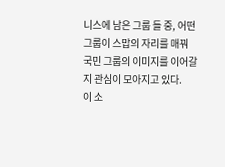니스에 남은 그룹 들 중, 어떤 그룹이 스맙의 자리를 매꿔 국민 그룹의 이미지를 이어갈지 관심이 모아지고 있다.
이 소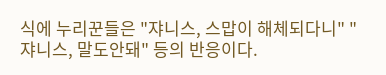식에 누리꾼들은 "쟈니스, 스맙이 해체되다니" "쟈니스, 말도안돼" 등의 반응이다.